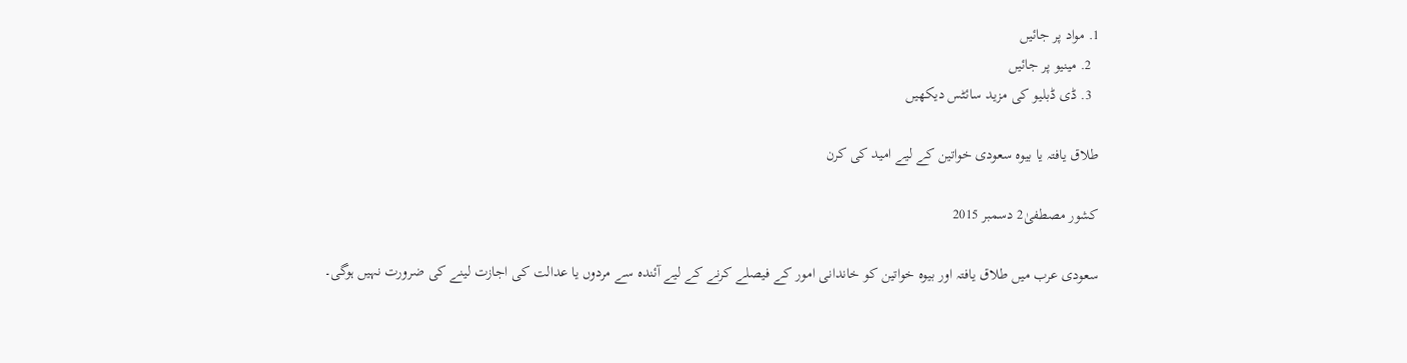1. مواد پر جائیں
  2. مینیو پر جائیں
  3. ڈی ڈبلیو کی مزید سائٹس دیکھیں

طلاق یافتہ یا بیوہ سعودی خواتین کے لیے امید کی کرن

کشور مصطفیٰ2 دسمبر 2015

سعودی عرب میں طلاق یافتہ اور بیوہ خواتین کو خاندانی امور کے فیصلے کرنے کے لیے آئندہ سے مردوں یا عدالت کی اجازت لینے کی ضرورت نہیں ہوگی۔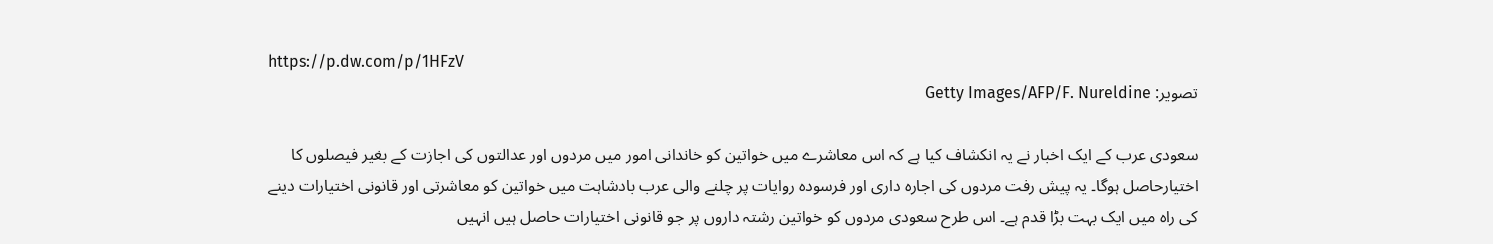https://p.dw.com/p/1HFzV
تصویر: Getty Images/AFP/F. Nureldine

سعودی عرب کے ایک اخبار نے یہ انکشاف کیا ہے کہ اس معاشرے میں خواتین کو خاندانی امور میں مردوں اور عدالتوں کی اجازت کے بغیر فیصلوں کا اختیارحاصل ہوگا۔ یہ پیش رفت مردوں کی اجارہ داری اور فرسودہ روایات پر چلنے والی عرب بادشاہت میں خواتین کو معاشرتی اور قانونی اختیارات دینے کی راہ میں ایک بہت بڑا قدم ہے۔ اس طرح سعودی مردوں کو خواتین رشتہ داروں پر جو قانونی اختیارات حاصل ہیں انہیں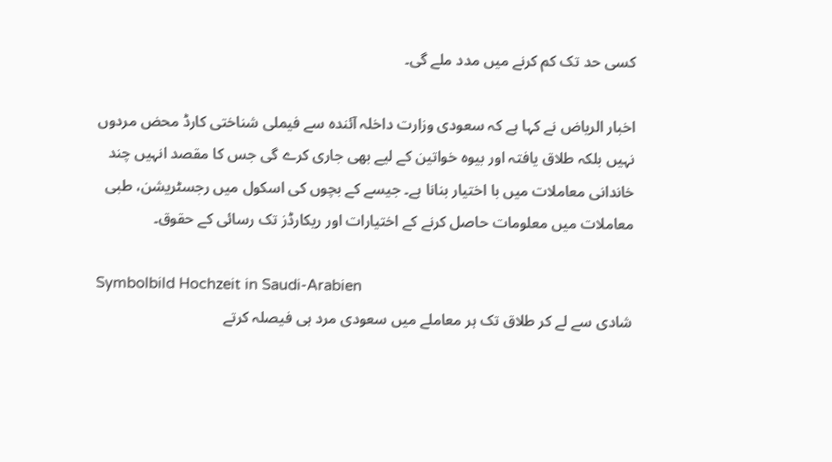کسی حد تک کم کرنے میں مدد ملے گی۔

اخبار الریاض نے کہا ہے کہ سعودی وزارت داخلہ آئندہ سے فیملی شناختی کارڈ محض مردوں نہیں بلکہ طلاق یافتہ اور بیوہ خواتین کے لیے بھی جاری کرے گی جس کا مقصد انہیں چند خاندانی معاملات میں با اختیار بنانا ہے۔ جیسے کے بچوں کی اسکول میں رجسٹریشن، طبی معاملات میں معلومات حاصل کرنے کے اختیارات اور ریکارڈز تک رسائی کے حقوق۔

Symbolbild Hochzeit in Saudi-Arabien
شادی سے لے کر طلاق تک ہر معاملے میں سعودی مرد ہی فیصلہ کرتے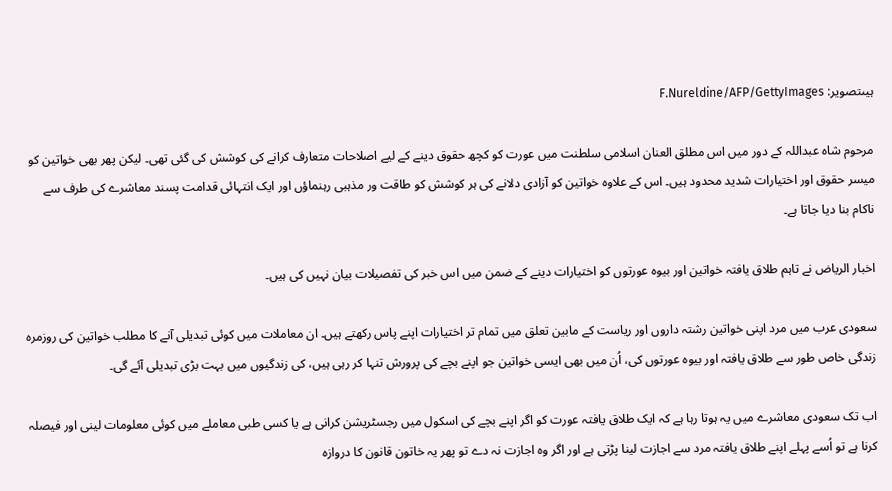ہیںتصویر: F.Nureldine/AFP/GettyImages

مرحوم شاہ عبداللہ کے دور میں اس مطلق العنان اسلامی سلطنت میں عورت کو کچھ حقوق دینے کے لیے اصلاحات متعارف کرانے کی کوشش کی گئی تھی۔ لیکن پھر بھی خواتین کو میسر حقوق اور اختیارات شدید محدود ہیں۔ اس کے علاوہ خواتین کو آزادی دلانے کی ہر کوشش کو طاقت ور مذہبی رہنماؤں اور ایک انتہائی قدامت پسند معاشرے کی طرف سے ناکام بنا دیا جاتا ہے۔

اخبار الریاض نے تاہم طلاق یافتہ خواتین اور بیوہ عورتوں کو اختیارات دینے کے ضمن میں اس خبر کی تفصیلات بیان نہیں کی ہیں۔

سعودی عرب میں مرد اپنی خواتین رشتہ داروں اور ریاست کے مابین تعلق میں تمام تر اختیارات اپنے پاس رکھتے ہیں۔ ان معاملات میں کوئی تبدیلی آنے کا مطلب خواتین کی روزمرہ زندگی خاص طور سے طلاق یافتہ اور بیوہ عورتوں کی، اُن میں بھی ایسی خواتین جو اپنے بچے کی پرورش تنہا کر رہی ہیں، کی زندگیوں میں بہت بڑی تبدیلی آئے گی۔

اب تک سعودی معاشرے میں یہ ہوتا رہا ہے کہ ایک طلاق یافتہ عورت کو اگر اپنے بچے کی اسکول میں رجسٹریشن کرانی ہے یا کسی طبی معاملے میں کوئی معلومات لینی اور فیصلہ کرنا ہے تو اُسے پہلے اپنے طلاق یافتہ مرد سے اجازت لینا پڑتی ہے اور اگر وہ اجازت نہ دے تو پھر یہ خاتون قانون کا دروازہ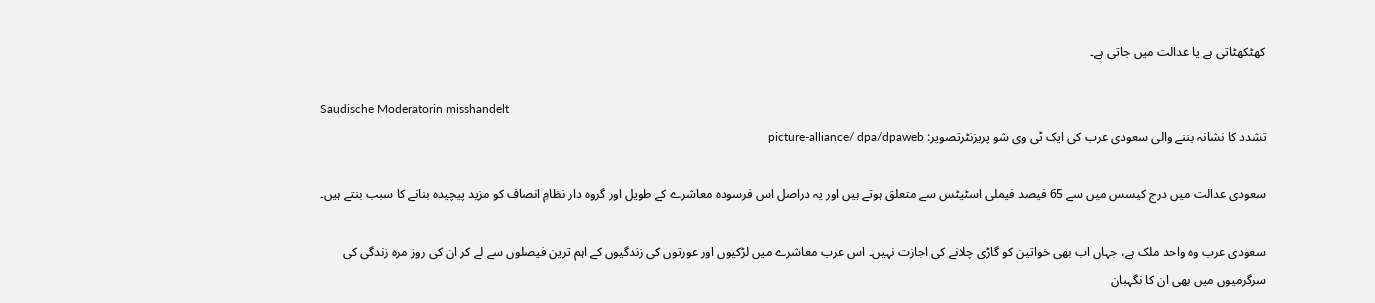کھٹکھٹاتی ہے یا عدالت میں جاتی ہے۔

Saudische Moderatorin misshandelt
تشدد کا نشانہ بننے والی سعودی عرب کی ایک ٹی وی شو پریزنٹرتصویر: picture-alliance/ dpa/dpaweb

سعودی عدالت میں درج کیسس میں سے 65 فیصد فیملی اسٹیٹس سے متعلق ہوتے ہیں اور یہ دراصل اس فرسودہ معاشرے کے طویل اور گروہ دار نظامِ انصاف کو مزید پیچیدہ بنانے کا سبب بنتے ہیں۔

سعودی عرب وہ واحد ملک ہے، جہاں اب بھی خواتین کو گاڑی چلانے کی اجازت نہیں۔ اس عرب معاشرے میں لڑکیوں اور عورتوں کی زندگیوں کے اہم ترین فیصلوں سے لے کر ان کی روز مرہ زندگی کی سرگرمیوں میں بھی ان کا نگہبان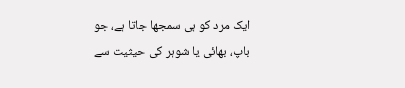ایک مرد کو ہی سمجھا جاتا ہے، جو باپ، بھائی یا شوہر کی حیثیت سے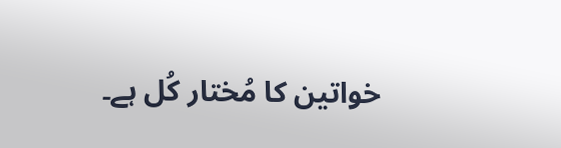خواتین کا مُختار کُل ہے۔